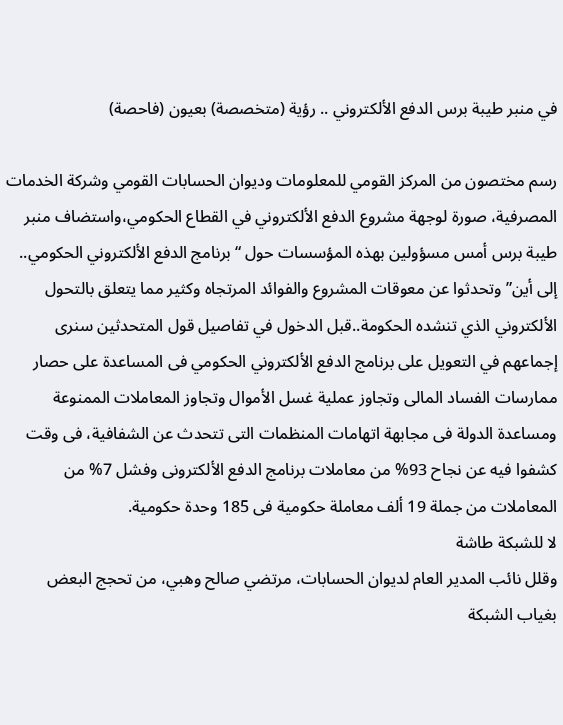في منبر طيبة برس الدفع الألكتروني .. رؤية (متخصصة) بعيون (فاحصة)

رسم مختصون من المركز القومي للمعلومات وديوان الحسابات القومي وشركة الخدمات المصرفية، صورة لوجهة مشروع الدفع الألكتروني في القطاع الحكومي،واستضاف منبر طيبة برس أمس مسؤولين بهذه المؤسسات حول “برنامج الدفع الألكتروني الحكومي.. إلى أين” وتحدثوا عن معوقات المشروع والفوائد المرتجاه وكثير مما يتعلق بالتحول الألكتروني الذي تنشده الحكومة..قبل الدخول في تفاصيل قول المتحدثين سنرى إجماعهم في التعويل على برنامج الدفع الألكتروني الحكومي فى المساعدة على حصار ممارسات الفساد المالى وتجاوز عملية غسل الأموال وتجاوز المعاملات الممنوعة ومساعدة الدولة فى مجابهة اتهامات المنظمات التى تتحدث عن الشفافية، فى وقت كشفوا فيه عن نجاح 93% من معاملات برنامج الدفع الألكترونى وفشل 7% من المعاملات من جملة 19 ألف معاملة حكومية فى 185 وحدة حكومية.
لا للشبكة طاشة
وقلل نائب المدير العام لديوان الحسابات، مرتضي صالح وهبي، من تحجج البعض بغياب الشبكة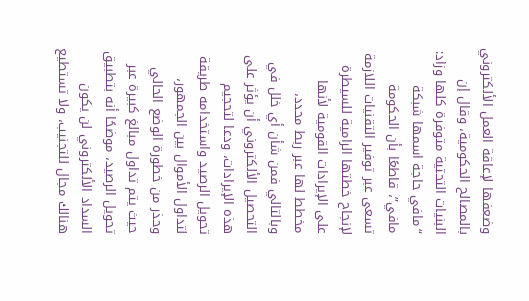وضعفها لإعاقة العمل الألكتروني بالمصالح الحكومية، وقال إن البنيات التحتية متوفرة كلها وزاد: “مافي حاجة اسمها شبكة مافي”، قاطعًا بأن الحكومة تسعى عبر توفير التقنيات اللازمة لإنجاح خطتها الرامية للسيطرة على الإيرادات القومية لأنها مخطط لها عبر ربط محدد، وبالتالي فمن شأن أي خلل في التحصيل الألكتروني أن يؤثر على هذه الإيرادات، ودعا لتحجيم تحويل الرصيد واستخدامه طريقة لتداول الأموال بين الجمهور، وحذر من خطورة الوضع الحالي حيث يتم تداول مبالغ كبيرة عبر تحويل الرصيد، موضحًا أنه بتطبيق السداد الألكتروني لن يكون هنالك مجال للتجنيب، ولا تستطيع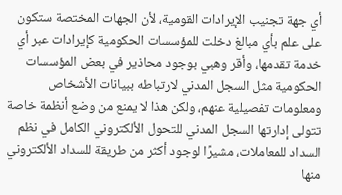أي جهة تجنيب الإيرادات القومية، لأن الجهات المختصة ستكون على علم بأي مبالغ دخلت للمؤسسات الحكومية كإيرادات عبر أي خدمة تقدمها، وأقر وهبي بوجود محاذير في بعض المؤسسات الحكومية مثل السجل المدني لارتباطه ببيانات الأشخاص ومعلومات تفصيلية عنهم، ولكن هذا لا يمنع من وضع أنظمة خاصة تتولى إدارتها السجل المدني للتحول الألكتروني الكامل في نظم السداد للمعاملات، مشيرًا لوجود أكثر من طريقة للسداد الألكتروني منها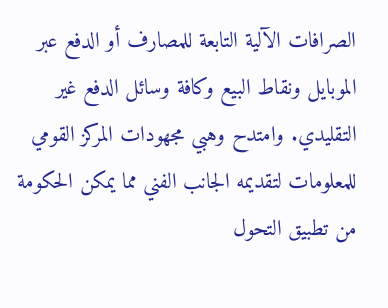الصرافات الآلية التابعة للمصارف أو الدفع عبر الموبايل ونقاط البيع وكافة وسائل الدفع غير التقليدي. وامتدح وهبي مجهودات المركز القومي للمعلومات لتقديمه الجانب الفني مما يمكن الحكومة من تطبيق التحول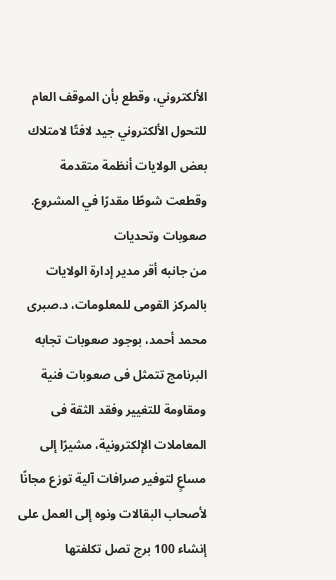الألكتروني، وقطع بأن الموقف العام للتحول الألكتروني جيد لافتًا لامتلاك بعض الولايات أنظمة متقدمة وقطعت شوطًا مقدرًا في المشروع.
صعوبات وتحديات
من جانبه أقر مدير إدارة الولايات بالمركز القومى للمعلومات، د.صبرى محمد أحمد، بوجود صعوبات تجابه البرنامج تتمثل فى صعوبات فنية ومقاومة للتغيير وفقد الثقة فى المعاملات الإلكترونية، مشيرًا إلى مساعٍ لتوفير صرافات آلية توزع مجانًا لأصحاب البقالات ونوه إلى العمل على إنشاء 100 برج تصل تكلفتها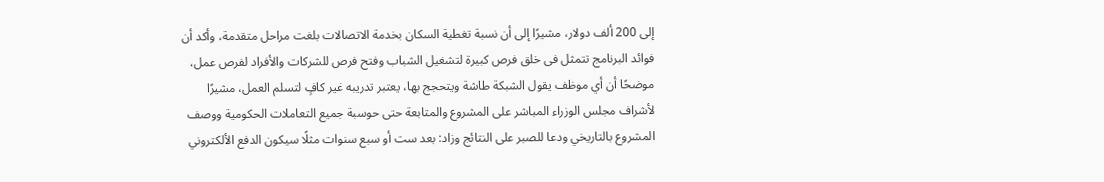إلى 200 ألف دولار، مشيرًا إلى أن نسبة تغطية السكان بخدمة الاتصالات بلغت مراحل متقدمة، وأكد أن فوائد البرنامج تتمثل فى خلق فرص كبيرة لتشغيل الشباب وفتح فرص للشركات والأفراد لفرص عمل، موضحًا أن أي موظف يقول الشبكة طاشة ويتحجج بها، يعتبر تدريبه غير كافٍ لتسلم العمل، مشيرًا لأشراف مجلس الوزراء المباشر على المشروع والمتابعة حتى حوسبة جميع التعاملات الحكومية ووصف المشروع بالتاريخي ودعا للصبر على النتائج وزاد: بعد ست أو سبع سنوات مثلًا سيكون الدفع الألكتروني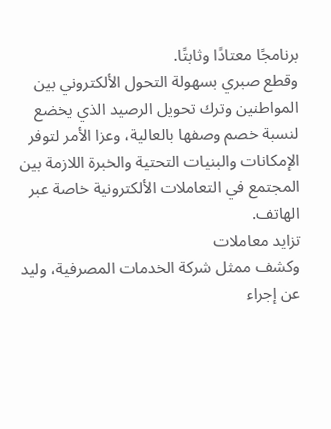برنامجًا معتادًا وثابتًا.
وقطع صبري بسهولة التحول الألكتروني بين المواطنين وترك تحويل الرصيد الذي يخضع لنسبة خصم وصفها بالعالية، وعزا الأمر لتوفر الإمكانات والبنيات التحتية والخبرة اللازمة بين المجتمع في التعاملات الألكترونية خاصة عبر الهاتف.
تزايد معاملات
وكشف ممثل شركة الخدمات المصرفية، وليد عن إجراء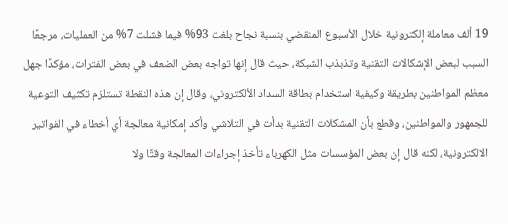19 ألف معاملة إلكترونية خلال الأسبوع المنقضي بنسبة نجاح بلغت 93% فيما فشلت 7% من العمليات، مرجعًا السبب لبعض الإشكالات التقنية وتذبذب الشبكة، حيث قال إنها تواجه بعض الضعف في بعض الفترات، مؤكدًا جهل معظم المواطنين بطريقة وكيفية استخدام بطاقة السداد الألكتروني، وقال إن هذه النقطة تستلزم تكثيف التوعية للجمهور والمواطنين، وقطع بأن المشكلات التقنية بدأت في التلاشي وأكد إمكانية معالجة أي أخطاء في الفواتير الالكترونية، لكنه قال إن بعض المؤسسات مثل الكهرباء تأخذ إجراءات المعالجة وقتًا ولا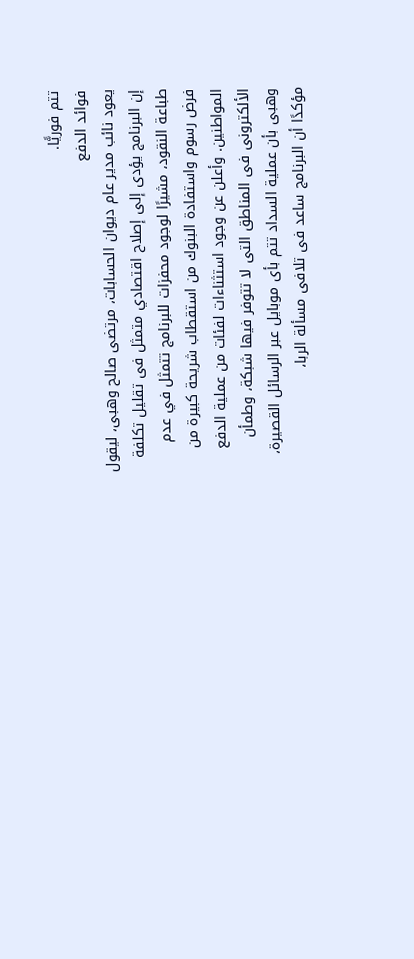تتم فوريًّا.
فوائد الدفع
يعود نائب مدير عام ديوان الحسابات، مرتضى صالح وهبى، ليقول إن البرنامج يؤدى إلى إصلاح اقتصادي متمثل فى تقليل تكلفة طباعة النقود، مشيرًا لوجود محفزات للبرنامج تتمثل في عدم فرض رسوم واستفادة البنوك من استقطاب شريحة كبيرة من المواطنين. وأعلن عن وجود استثناءات لفئات من عملية الدفع الألكترونى فى المناطق التى لا تتوفر فيها شبكة، وطمأن وهبى بأن عملية السداد تتم بأى موبايل عبر الرسائل القصيرة، مؤكدًا أن البرنامج ساعد فى تلافى مسألة الربا،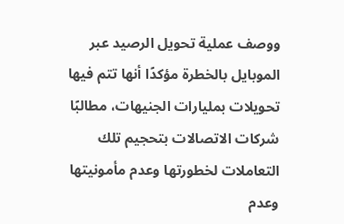ووصف عملية تحويل الرصيد عبر الموبايل بالخطرة مؤكدًا أنها تتم فيها تحويلات بمليارات الجنيهات، مطالبًا شركات الاتصالات بتحجيم تلك التعاملات لخطورتها وعدم مأمونيتها وعدم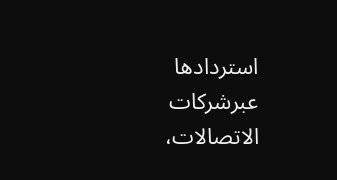استردادها عبرشركات الاتصالات،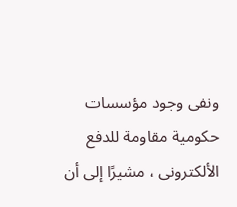ونفى وجود مؤسسات حكومية مقاومة للدفع الألكترونى ، مشيرًا إلى أن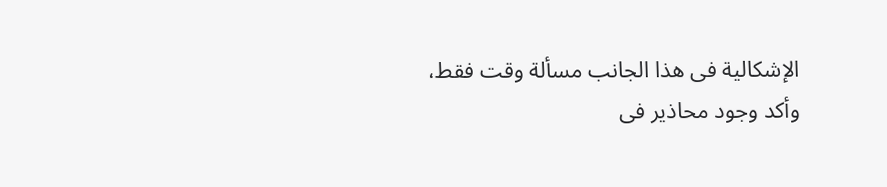الإشكالية فى هذا الجانب مسألة وقت فقط، وأكد وجود محاذير فى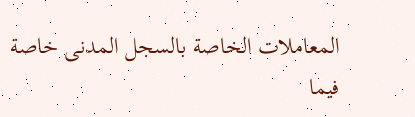المعاملات الخاصة بالسجل المدنى خاصة فيما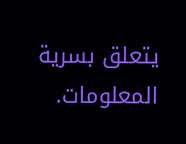يتعلق بسرية المعلومات.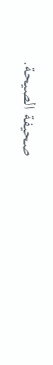صحيفة الصيحة.